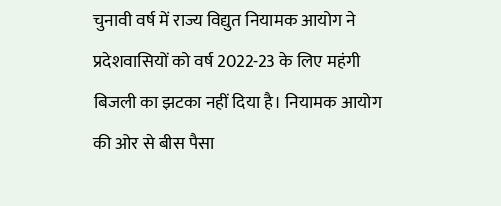चुनावी वर्ष में राज्य विद्युत नियामक आयोग ने प्रदेशवासियों को वर्ष 2022-23 के लिए महंगी बिजली का झटका नहीं दिया है। नियामक आयोग की ओर से बीस पैसा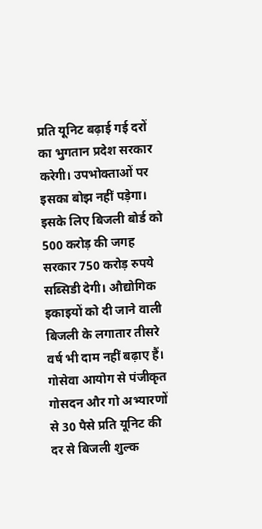प्रति यूनिट बढ़ाई गई दरों का भुगतान प्रदेश सरकार करेगी। उपभोक्ताओं पर इसका बोझ नहीं पड़ेगा। इसके लिए बिजली बोर्ड को 500 करोड़ की जगह सरकार 750 करोड़ रुपये सब्सिडी देगी। औद्योगिक इकाइयों को दी जाने वाली बिजली के लगातार तीसरे वर्ष भी दाम नहीं बढ़ाए हैं।
गोसेवा आयोग से पंजीकृत गोसदन और गो अभ्यारणों से 30 पैसे प्रति यूनिट की दर से बिजली शुल्क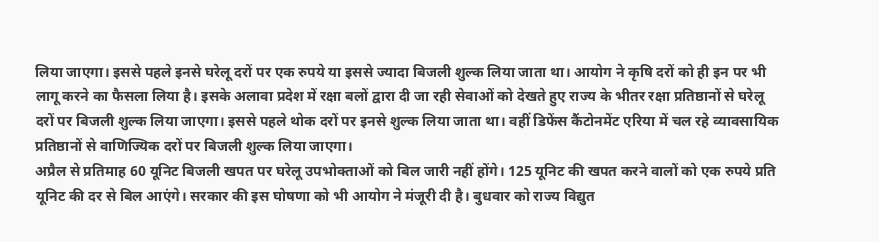लिया जाएगा। इससे पहले इनसे घरेलू दरों पर एक रुपये या इससे ज्यादा बिजली शुल्क लिया जाता था। आयोग ने कृषि दरों को ही इन पर भी लागू करने का फैसला लिया है। इसके अलावा प्रदेश में रक्षा बलों द्वारा दी जा रही सेवाओं को देखते हुए राज्य के भीतर रक्षा प्रतिष्ठानों से घरेलू दरों पर बिजली शुल्क लिया जाएगा। इससे पहले थोक दरों पर इनसे शुल्क लिया जाता था। वहीं डिफेंस कैंटोनमेंट एरिया में चल रहे व्यावसायिक प्रतिष्ठानों से वाणिज्यिक दरों पर बिजली शुल्क लिया जाएगा।
अप्रैल से प्रतिमाह 60 यूनिट बिजली खपत पर घरेलू उपभोक्ताओं को बिल जारी नहीं होंगे। 125 यूनिट की खपत करने वालों को एक रुपये प्रति यूनिट की दर से बिल आएंगे। सरकार की इस घोषणा को भी आयोग ने मंजूरी दी है। बुधवार को राज्य विद्युत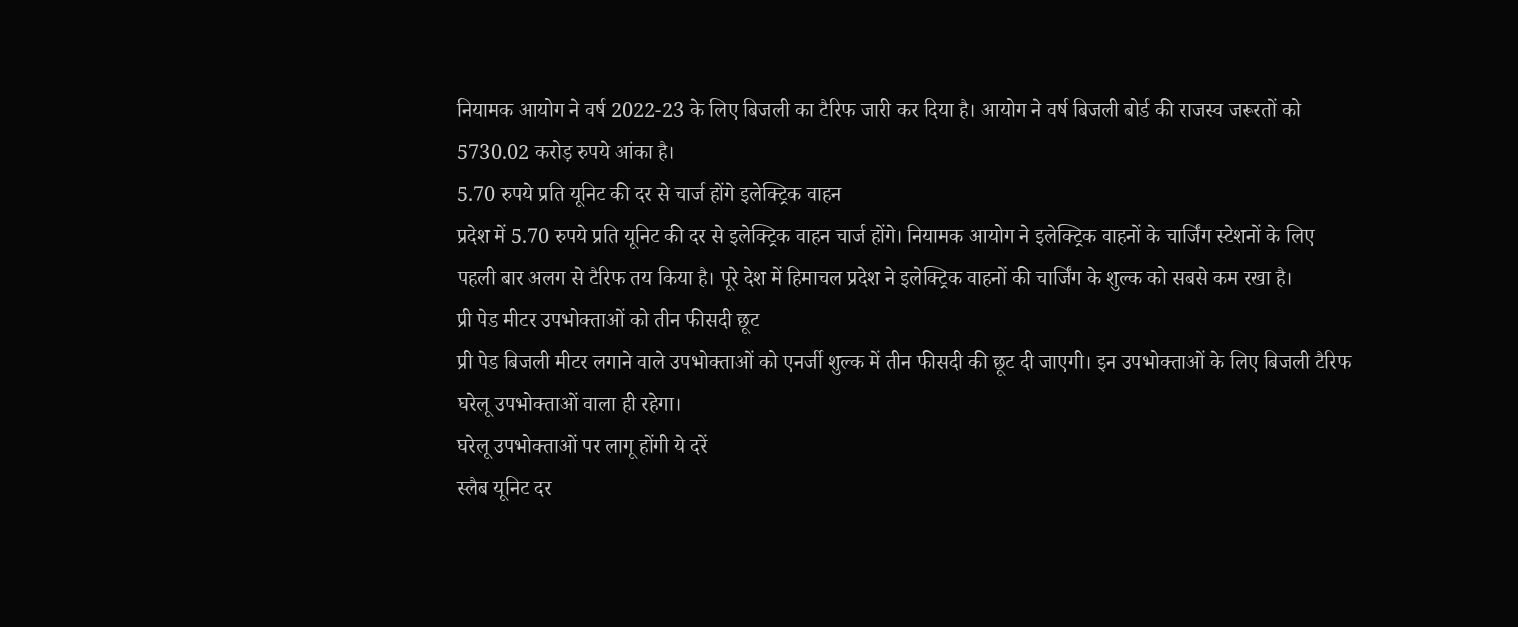नियामक आयोग ने वर्ष 2022-23 के लिए बिजली का टैरिफ जारी कर दिया है। आयोग ने वर्ष बिजली बोर्ड की राजस्व जरूरतों को 5730.02 करोड़ रुपये आंका है।
5.70 रुपये प्रति यूनिट की दर से चार्ज होंगे इलेक्ट्रिक वाहन
प्रदेश में 5.70 रुपये प्रति यूनिट की दर से इलेक्ट्रिक वाहन चार्ज होंगे। नियामक आयोग ने इलेक्ट्रिक वाहनों के चार्जिंग स्टेशनों के लिए पहली बार अलग से टैरिफ तय किया है। पूरे देश में हिमाचल प्रदेश ने इलेक्ट्रिक वाहनों की चार्जिंग के शुल्क को सबसे कम रखा है।
प्री पेड मीटर उपभोक्ताओं को तीन फीसदी छूट
प्री पेड बिजली मीटर लगाने वाले उपभोक्ताओं को एनर्जी शुल्क में तीन फीसदी की छूट दी जाएगी। इन उपभोक्ताओं के लिए बिजली टैरिफ घरेलू उपभोक्ताओं वाला ही रहेगा।
घरेलू उपभोक्ताओं पर लागू होंगी ये दरें
स्लैब यूनिट दर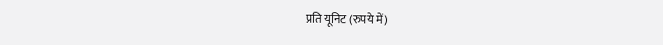प्रति यूनिट (रुपये में)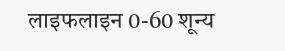लाइफलाइन 0-60 शून्य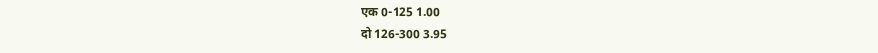एक 0-125 1.00
दो 126-300 3.95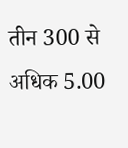तीन 300 से अधिक 5.00